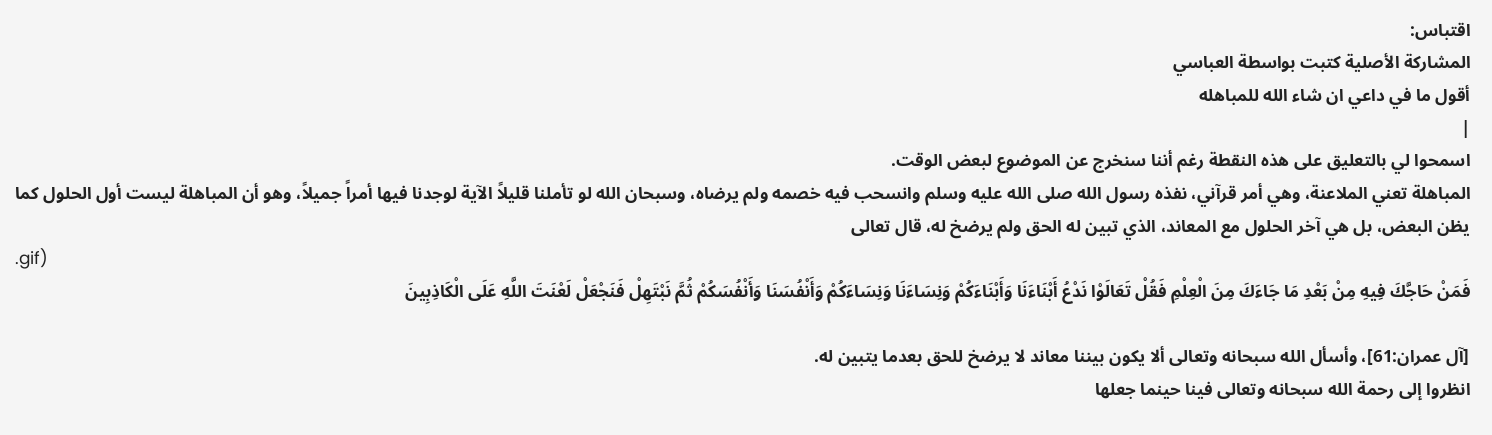اقتباس:
المشاركة الأصلية كتبت بواسطة العباسي
أقول ما في داعي ان شاء الله للمباهله
|
اسمحوا لي بالتعليق على هذه النقطة رغم أننا سنخرج عن الموضوع لبعض الوقت.
المباهلة تعني الملاعنة، وهي أمر قرآني، نفذه رسول الله صلى الله عليه وسلم وانسحب فيه خصمه ولم يرضاه، وسبحان الله لو تأملنا قليلاً الآية لوجدنا فيها أمراً جميلاً، وهو أن المباهلة ليست أول الحلول كما يظن البعض، بل هي آخر الحلول مع المعاند، الذي تبين له الحق ولم يرضخ له، قال تعالى
.gif)
فَمَنْ حَاجَّكَ فِيهِ مِنْ بَعْدِ مَا جَاءَكَ مِنَ الْعِلْمِ فَقُلْ تَعَالَوْا نَدْعُ أَبْنَاءَنَا وَأَبْنَاءَكُمْ وَنِسَاءَنَا وَنِسَاءَكُمْ وَأَنْفُسَنَا وَأَنْفُسَكُمْ ثُمَّ نَبْتَهِلْ فَنَجْعَلْ لَعْنَتَ اللَّهِ عَلَى الْكَاذِبِينَ

[آل عمران:61]، وأسأل الله سبحانه وتعالى ألا يكون بيننا معاند لا يرضخ للحق بعدما يتبين له.
انظروا إلى رحمة الله سبحانه وتعالى فينا حينما جعلها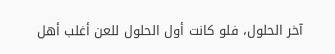آخر الحلول، فلو كانت أول الحلول للعن أغلب أهل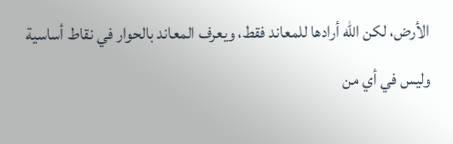الأرض، لكن الله أرادها للمعاند فقط، ويعرف المعاند بالحوار في نقاط أساسية وليس في أي من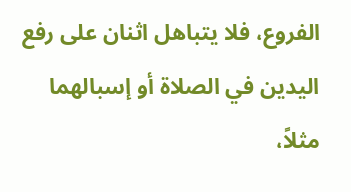الفروع، فلا يتباهل اثنان على رفع اليدين في الصلاة أو إسبالهما مثلاً،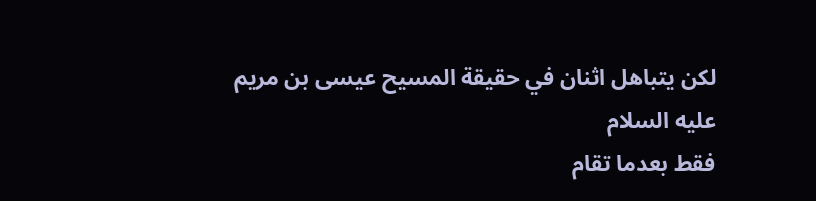لكن يتباهل اثنان في حقيقة المسيح عيسى بن مريم عليه السلام
فقط بعدما تقام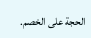الحجة على الخصم.